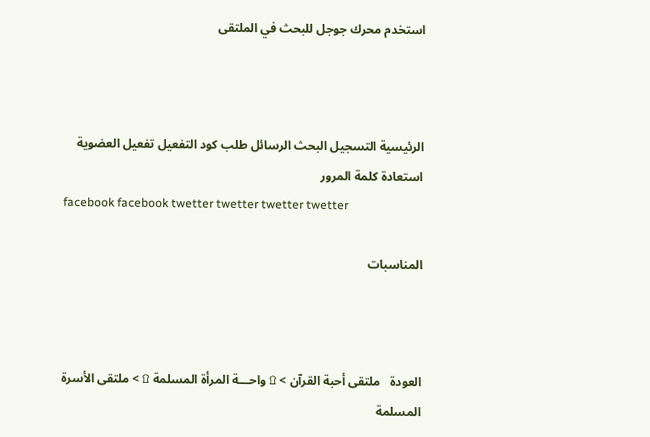استخدم محرك جوجل للبحث في الملتقى



الرئيسية التسجيل البحث الرسائل طلب كود التفعيل تفعيل العضوية استعادة كلمة المرور
facebook facebook twetter twetter twetter twetter

المناسبات



العودة   ملتقى أحبة القرآن > ۩ واحـــة المرأة المسلمة ۩ > ملتقى الأسرة المسلمة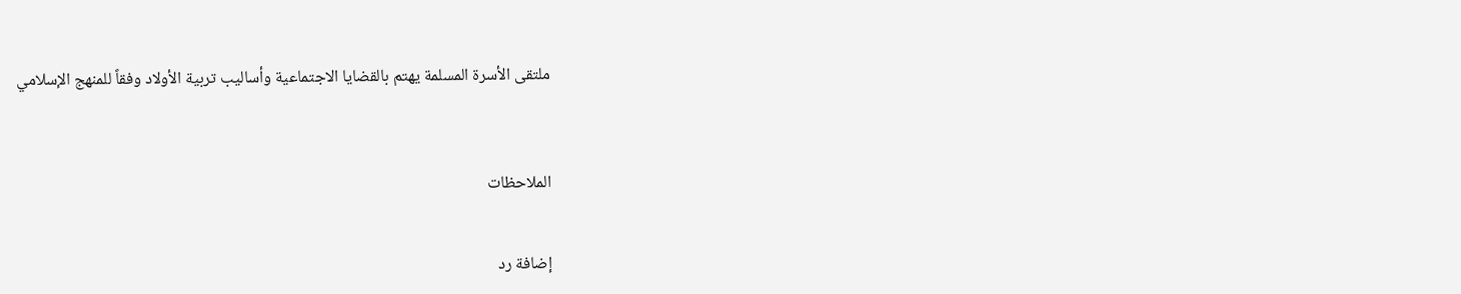ملتقى الأسرة المسلمة يهتم بالقضايا الاجتماعية وأساليب تربية الأولاد وفقاً للمنهج الإسلامي



الملاحظات


إضافة رد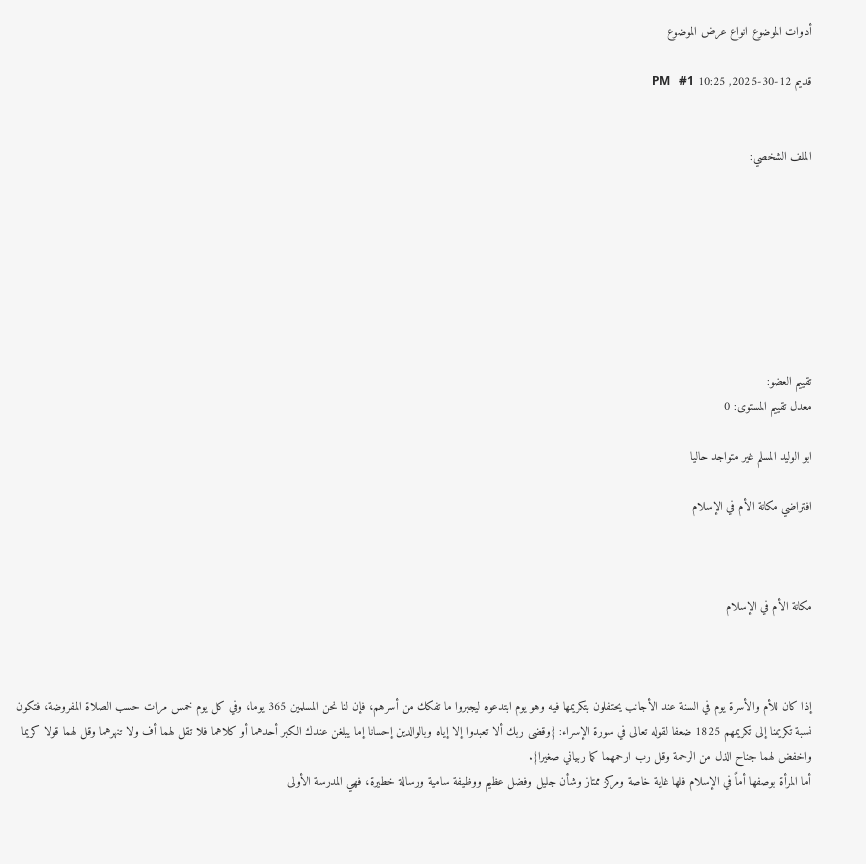أدوات الموضوع انواع عرض الموضوع

قديم 12-30-2025, 10:25 PM   #1


الملف الشخصي:








تقييم العضو:
معدل تقييم المستوى: 0

ابو الوليد المسلم غير متواجد حاليا

افتراضي مكانة الأم في الإسلام



مكانة الأم في الإسلام



إذا كان للأم والأسرة يوم في السنة عند الأجانب يحتفلون بتكريمها فيه وهو يوم ابتدعوه ليجبروا ما تفكك من أسرهم، فإن لنا نحن المسلمين 365 يوما، وفي كل يوم خمس مرات حسب الصلاة المفروضة، فتكون نسبة تكريمنا إلى تكريمهم 1825 ضعفا لقوله تعالى في سورة الإسراء: {وقضى ربك ألا تعبدوا إلا إياه وبالوالدين إحسانا إما يبلغن عندك الكبر أحدهما أو كلاهما فلا تقل لهما أف ولا تنهرهما وقل لهما قولا كريما واخفض لهما جناح الذل من الرحمة وقل رب ارحمهما كما ربياني صغيرا}.
أما المرأة بوصفها أماً في الإسلام فلها غاية خاصة ومركز ممتاز وشأن جليل وفضل عظيم ووظيفة سامية ورسالة خطيرة، فهي المدرسة الأولى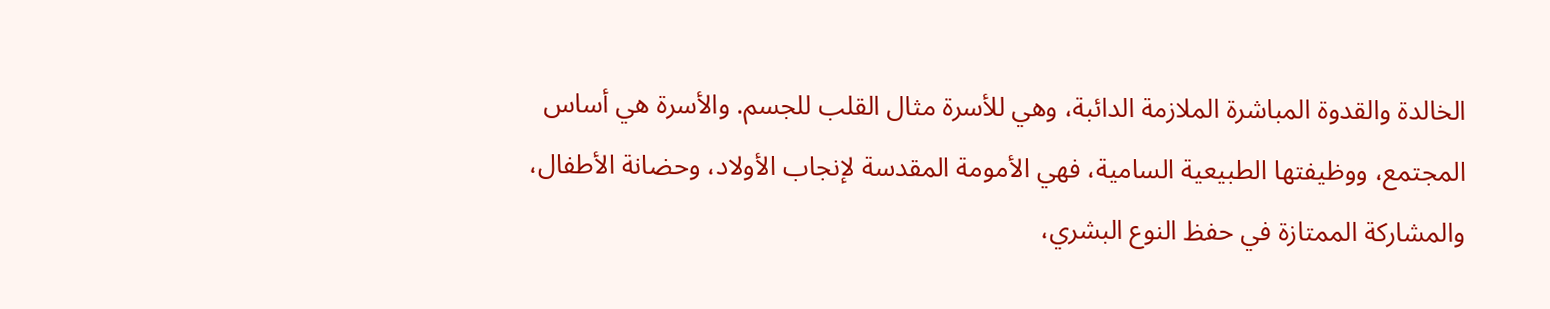الخالدة والقدوة المباشرة الملازمة الدائبة، وهي للأسرة مثال القلب للجسم. والأسرة هي أساس المجتمع، ووظيفتها الطبيعية السامية، فهي الأمومة المقدسة لإنجاب الأولاد، وحضانة الأطفال، والمشاركة الممتازة في حفظ النوع البشري،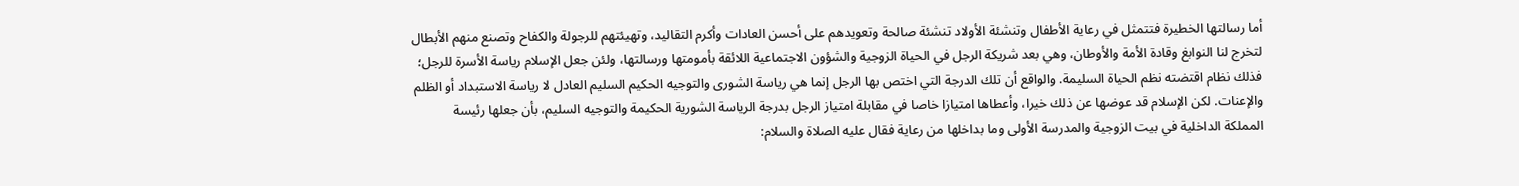أما رسالتها الخطيرة فتتمثل في رعاية الأطفال وتنشئة الأولاد تنشئة صالحة وتعويدهم على أحسن العادات وأكرم التقاليد، وتهيئتهم للرجولة والكفاح وتصنع منهم الأبطال لتخرج لنا النوابغ وقادة الأمة والأوطان، وهي بعد شريكة الرجل في الحياة الزوجية والشؤون الاجتماعية اللائقة بأمومتها ورسالتها، ولئن جعل الإسلام رياسة الأسرة للرجل؛ فذلك نظام اقتضته نظم الحياة السليمة. والواقع أن تلك الدرجة التي اختص بها الرجل إنما هي رياسة الشورى والتوجيه الحكيم السليم العادل لا رياسة الاستبداد أو الظلم والإعنات. لكن الإسلام قد عوضها عن ذلك خيرا، وأعطاها امتيازا خاصا في مقابلة امتياز الرجل بدرجة الرياسة الشورية الحكيمة والتوجيه السليم، بأن جعلها رئيسة المملكة الداخلية في بيت الزوجية والمدرسة الأولى وما بداخلها من رعاية فقال عليه الصلاة والسلام: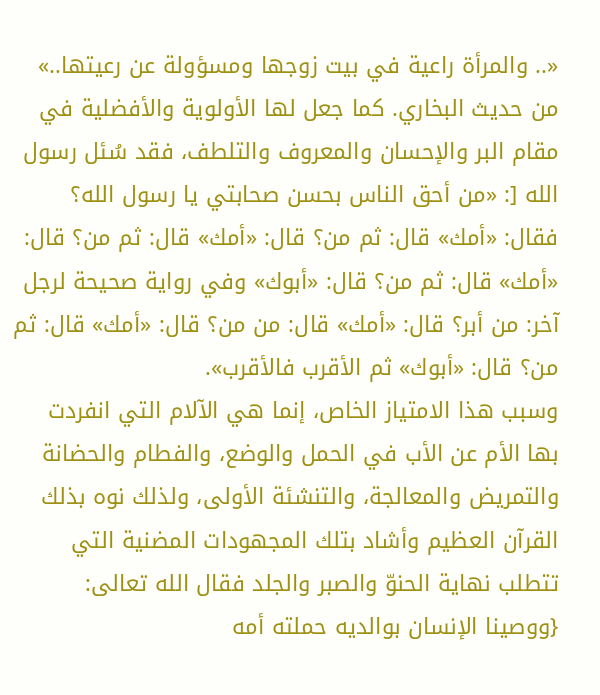«.. والمرأة راعية في بيت زوجها ومسؤولة عن رعيتها..» من حديث البخاري. كما جعل لها الأولوية والأفضلية في مقام البر والإحسان والمعروف والتلطف، فقد سُئل رسول الله [: «من أحق الناس بحسن صحابتي يا رسول الله؟ فقال: «أمك» قال: ثم من؟ قال: «أمك» قال: ثم من؟ قال: «أمك» قال: ثم من؟ قال: «أبوك» وفي رواية صحيحة لرجل آخر: من أبر؟ قال: «أمك» قال: من من؟ قال: «أمك» قال: ثم من؟ قال: «أبوك» ثم الأقرب فالأقرب».
وسبب هذا الامتياز الخاص، إنما هي الآلام التي انفردت بها الأم عن الأب في الحمل والوضع، والفطام والحضانة والتمريض والمعالجة، والتنشئة الأولى، ولذلك نوه بذلك القرآن العظيم وأشاد بتلك المجهودات المضنية التي تتطلب نهاية الحنوّ والصبر والجلد فقال الله تعالى: {ووصينا الإنسان بوالديه حملته أمه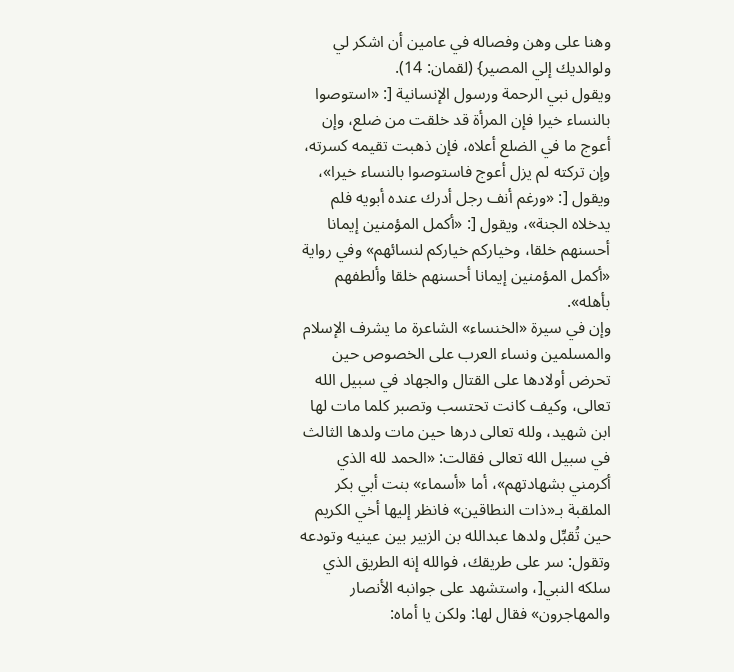وهنا على وهن وفصاله في عامين أن اشكر لي ولوالديك إلي المصير} (لقمان: 14).
ويقول نبي الرحمة ورسول الإنسانية [: «استوصوا بالنساء خيرا فإن المرأة قد خلقت من ضلع، وإن أعوج ما في الضلع أعلاه، فإن ذهبت تقيمه كسرته، وإن تركته لم يزل أعوج فاستوصوا بالنساء خيرا»، ويقول [: «ورغم أنف رجل أدرك عنده أبويه فلم يدخلاه الجنة»، ويقول [: «أكمل المؤمنين إيمانا أحسنهم خلقا، وخياركم خياركم لنسائهم» وفي رواية «أكمل المؤمنين إيمانا أحسنهم خلقا وألطفهم بأهله».
وإن في سيرة «الخنساء» الشاعرة ما يشرف الإسلام والمسلمين ونساء العرب على الخصوص حين تحرض أولادها على القتال والجهاد في سبيل الله تعالى، وكيف كانت تحتسب وتصبر كلما مات لها ابن شهيد، ولله تعالى درها حين مات ولدها الثالث في سبيل الله تعالى فقالت: «الحمد لله الذي أكرمني بشهادتهم»، أما «أسماء» بنت أبي بكر الملقبة بـ«ذات النطاقين» فانظر إليها أخي الكريم حين تُقبِّل ولدها عبدالله بن الزبير بين عينيه وتودعه وتقول: سر على طريقك، فوالله إنه الطريق الذي سلكه النبي[، واستشهد على جوانبه الأنصار والمهاجرون» فقال لها: ولكن يا أماه: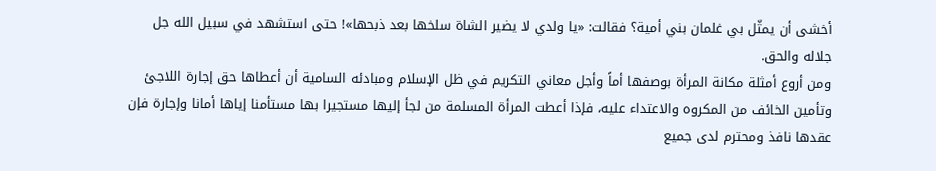أخشى أن يمثّل بي غلمان بني أمية؟ فقالت: «يا ولدي لا يضير الشاة سلخها بعد ذبحها»! حتى استشهد في سبيل الله جل جلاله والحق.
ومن أروع أمثلة مكانة المرأة بوصفها أماً وأجل معاني التكريم في ظل الإسلام ومبادئه السامية أن أعطاها حق إجارة اللاجئ وتأمين الخائف من المكروه والاعتداء عليه، فإذا أعطت المرأة المسلمة من لجأ إليها مستجيرا بها مستأمنا إياها أمانا وإجارة فإن عقدها نافذ ومحترم لدى جميع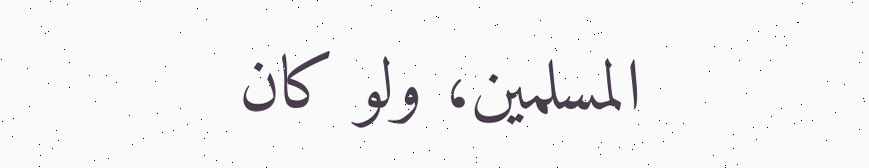المسلمين، ولو كان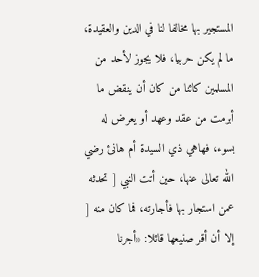المستجير بها مخالفا لنا في الدين والعقيدة، ما لم يكن حربيا، فلا يجوز لأحد من المسلمين كائنا من كان أن ينقض ما أبرمت من عقد وعهد أو يعرض له بسوء، فهاهي ذي السيدة أم هانئ رضي الله تعالى عنها، حين أتت النبي [ تحدثه عمن استجار بها فأجارته، فما كان منه [ إلا أن أقر صنيعها قائلا: «أجرنا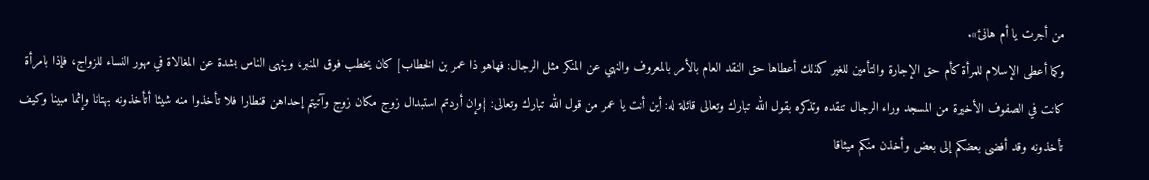من أجرت يا أم هانئ».
وكما أعطى الإسلام للمرأة كأم حق الإجارة والتأمين للغير كذلك أعطاها حق النقد العام بالأمر بالمعروف والنهي عن المنكر مثل الرجال: فهاهو ذا عمر بن الخطاب] كان يخطب فوق المنبر، وينهى الناس بشدة عن المغالاة في مهور النساء للزواج، فإذا بامرأة كانت في الصفوف الأخيرة من المسجد وراء الرجال تنقده وتذكره بقول الله تبارك وتعالى قائلة له: أين أنت يا عمر من قول الله تبارك وتعالى: {وإن أردتم استبدال زوج مكان زوج وآتيتم إحداهن قنطارا فلا تأخذوا منه شيئا أتأخذونه بهتانا وإثما مبينا وكيف تأخذونه وقد أفضى بعضكم إلى بعض وأخذن منكم ميثاقا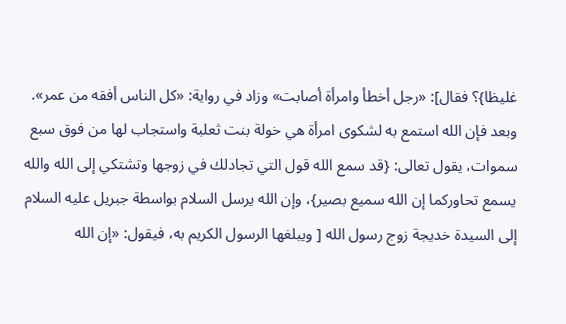غليظا}؟ فقال]: «رجل أخطأ وامرأة أصابت» وزاد في رواية: «كل الناس أفقه من عمر».
وبعد فإن الله استمع به لشكوى امرأة هي خولة بنت ثعلبة واستجاب لها من فوق سبع سموات، يقول تعالى: {قد سمع الله قول التي تجادلك في زوجها وتشتكي إلى الله والله يسمع تحاوركما إن الله سميع بصير}، وإن الله يرسل السلام بواسطة جبريل عليه السلام إلى السيدة خديجة زوج رسول الله [ ويبلغها الرسول الكريم به، فيقول: «إن الله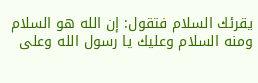يقرئك السلام فتقول: إن الله هو السلام ومنه السلام وعليك يا رسول الله وعلى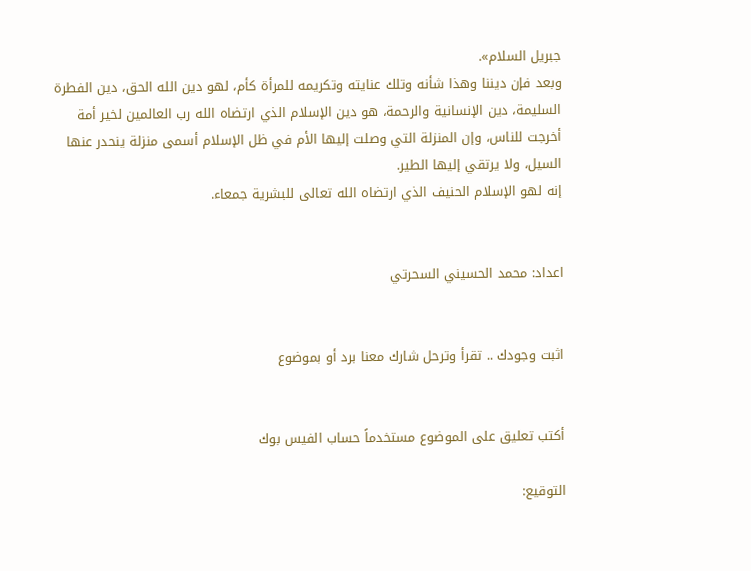جبريل السلام».
وبعد فإن ديننا وهذا شأنه وتلك عنايته وتكريمه للمرأة كأم، لهو دين الله الحق، دين الفطرة السليمة، دين الإنسانية والرحمة، هو دين الإسلام الذي ارتضاه الله رب العالمين لخير أمة أخرجت للناس، وإن المنزلة التي وصلت إليها الأم في ظل الإسلام أسمى منزلة ينحدر عنها السيل، ولا يرتقي إليها الطير.
إنه لهو الإسلام الحنيف الذي ارتضاه الله تعالى للبشرية جمعاء.


اعداد: محمد الحسيني السحرتي


اثبت وجودك .. تقرأ وترحل شارك معنا برد أو بموضوع


أكتب تعليق على الموضوع مستخدماً حساب الفيس بوك

التوقيع: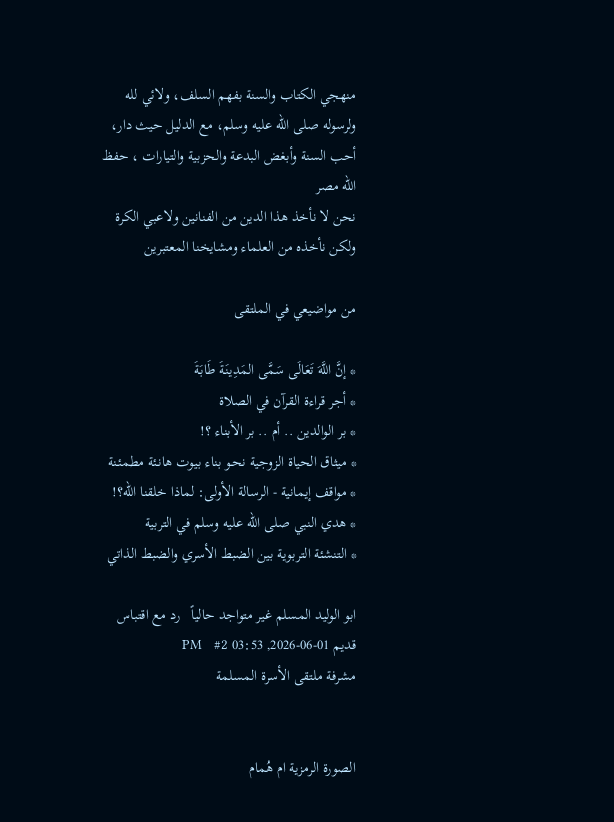منهجي الكتاب والسنة بفهم السلف، ولائي لله ولرسوله صلى الله عليه وسلم، مع الدليل حيث دار، أحب السنة وأبغض البدعة والحزبية والتيارات ، حفظ الله مصر
نحن لا نأخذ هذا الدين من الفنانين ولاعبي الكرة ولكن نأخذه من العلماء ومشايخنا المعتبرين

من مواضيعي في الملتقى

* إنَّ اللَّهَ تَعَالَى سَمَّى المَدِينَةَ طَابَةَ
* أجر قراءة القرآن في الصلاة
* بر الوالدين .. أم .. بر الأبناء ؟!
* ميثاق الحياة الزوجية نحـو بناء بيوت هانـئة مطمئـنة
* مواقف إيمانية - الرسالة الأولى: لماذا خلقنا الله؟!
* هدي النبي صلى الله عليه وسلم في التربية
* التنشئة التربوية بين الضبط الأسري والضبط الذاتي

ابو الوليد المسلم غير متواجد حالياً   رد مع اقتباس
قديم 01-06-2026, 03:53 PM   #2
مشرفة ملتقى الأسرة المسلمة


الصورة الرمزية ام هُمام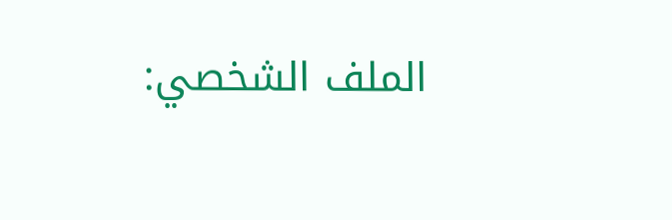الملف الشخصي: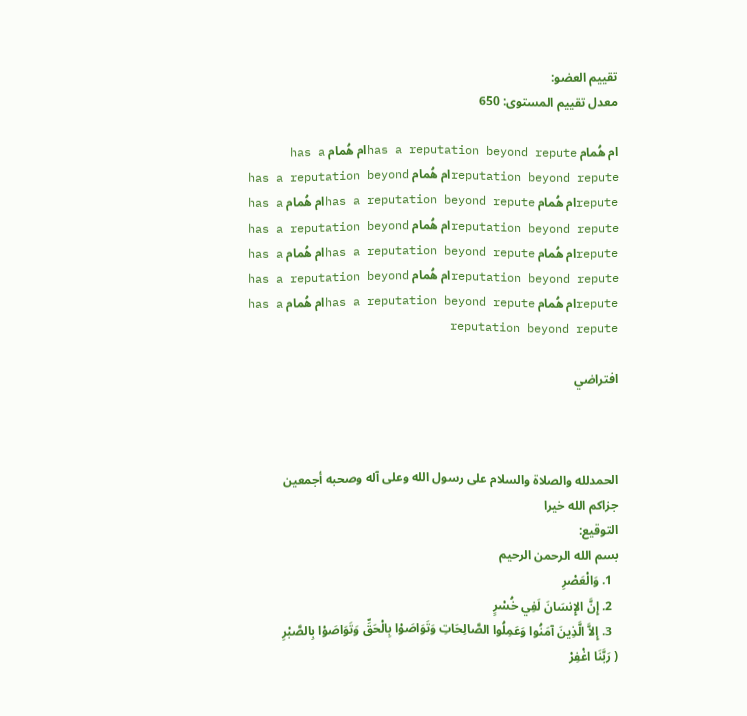تقييم العضو:
معدل تقييم المستوى: 650

ام هُمام has a reputation beyond reputeام هُمام has a reputation beyond reputeام هُمام has a reputation beyond reputeام هُمام has a reputation beyond reputeام هُمام has a reputation beyond reputeام هُمام has a reputation beyond reputeام هُمام has a reputation beyond reputeام هُمام has a reputation beyond reputeام هُمام has a reputation beyond reputeام هُمام has a reputation beyond reputeام هُمام has a reputation beyond repute

افتراضي



الحمدلله والصلاة والسلام على رسول الله وعلى آله وصحبه أجمعين
جزاكم الله خيرا
التوقيع:
بسم الله الرحمن الرحيم
  1. وَالْعَصْرِ
  2. إِنَّ الإِنسَانَ لَفِي خُسْرٍ
  3. إِلاَّ الَّذِينَ آمَنُوا وَعَمِلُوا الصَّالِحَاتِ وَتَوَاصَوْا بِالْحَقِّ وَتَوَاصَوْا بِالصَّبْرِ
( رَبَّنَا اغْفِرْ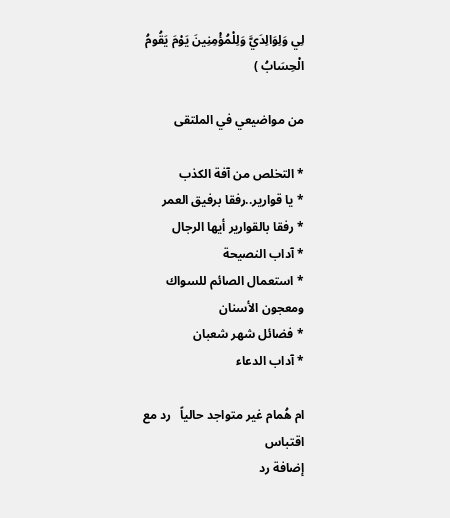لِي وَلِوَالِدَيَّ وَلِلْمُؤْمِنِينَ يَوْمَ يَقُومُ الْحِسَابُ )

من مواضيعي في الملتقى

* التخلص من آفة الكذب
* يا قوارير..رفقا برفيق العمر
* رفقا بالقوارير أيها الرجال
* آداب النصيحة
* استعمال الصائم للسواك ومعجون الأسنان
* فضائل شهر شعبان
* آداب الدعاء

ام هُمام غير متواجد حالياً   رد مع اقتباس
إضافة رد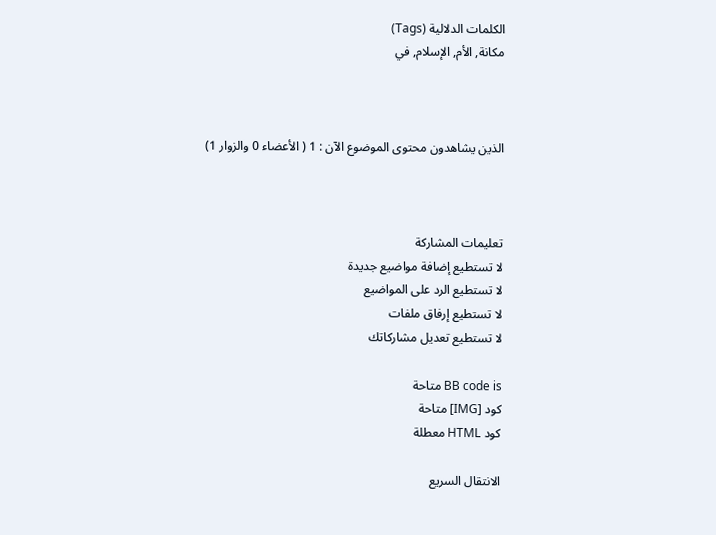الكلمات الدلالية (Tags)
مكانة, الأم, الإسلام, في



الذين يشاهدون محتوى الموضوع الآن : 1 ( الأعضاء 0 والزوار 1)



تعليمات المشاركة
لا تستطيع إضافة مواضيع جديدة
لا تستطيع الرد على المواضيع
لا تستطيع إرفاق ملفات
لا تستطيع تعديل مشاركاتك

BB code is متاحة
كود [IMG] متاحة
كود HTML معطلة

الانتقال السريع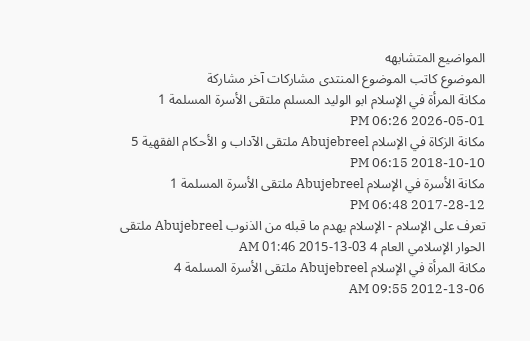المواضيع المتشابهه
الموضوع كاتب الموضوع المنتدى مشاركات آخر مشاركة
مكانة المرأة في الإسلام ابو الوليد المسلم ملتقى الأسرة المسلمة 1 01-05-2026 06:26 PM
مكانة الزكاة في الإسلام Abujebreel ملتقى الآداب و الأحكام الفقهية 5 10-10-2018 06:15 PM
مكانة الأسرة في الإسلام Abujebreel ملتقى الأسرة المسلمة 1 12-28-2017 06:48 PM
تعرف على الإسلام - الإسلام يهدم ما قبله من الذنوب Abujebreel ملتقى الحوار الإسلامي العام 4 03-13-2015 01:46 AM
مكانة المرأة في الإسلام Abujebreel ملتقى الأسرة المسلمة 4 06-13-2012 09:55 AM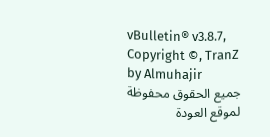vBulletin® v3.8.7, Copyright ©, TranZ by Almuhajir
جميع الحقوق محفوظة لموقع العودة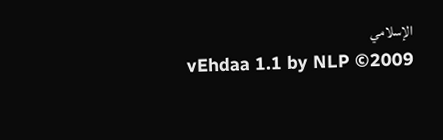الإسلامي
vEhdaa 1.1 by NLP ©2009